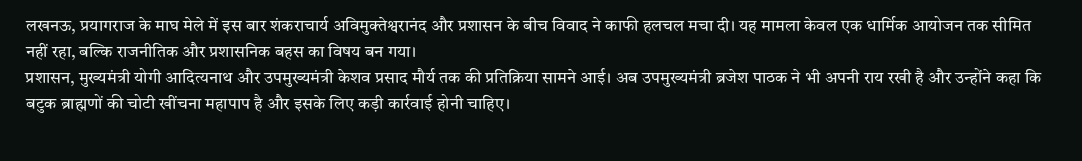लखनऊ, प्रयागराज के माघ मेले में इस बार शंकराचार्य अविमुक्तेश्वरानंद और प्रशासन के बीच विवाद ने काफी हलचल मचा दी। यह मामला केवल एक धार्मिक आयोजन तक सीमित नहीं रहा, बल्कि राजनीतिक और प्रशासनिक बहस का विषय बन गया।
प्रशासन, मुख्यमंत्री योगी आदित्यनाथ और उपमुख्यमंत्री केशव प्रसाद मौर्य तक की प्रतिक्रिया सामने आई। अब उपमुख्यमंत्री ब्रजेश पाठक ने भी अपनी राय रखी है और उन्होंने कहा कि बटुक ब्राह्मणों की चोटी खींचना महापाप है और इसके लिए कड़ी कार्रवाई होनी चाहिए।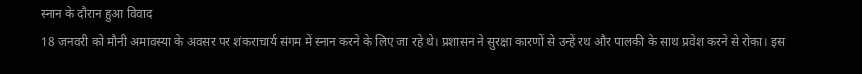स्नान के दौरान हुआ विवाद
18 जनवरी को मौनी अमावस्या के अवसर पर शंकराचार्य संगम में स्नान करने के लिए जा रहे थे। प्रशासन ने सुरक्षा कारणों से उन्हें रथ और पालकी के साथ प्रवेश करने से रोका। इस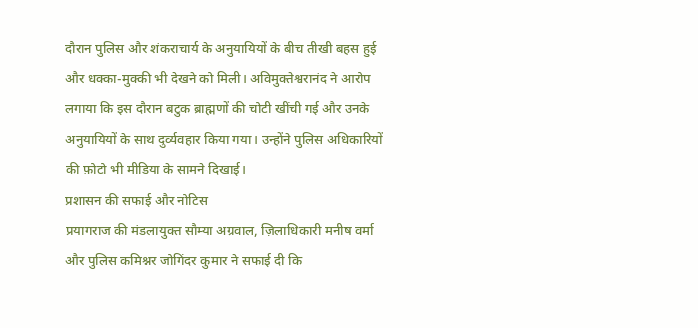दौरान पुलिस और शंकराचार्य के अनुयायियों के बीच तीखी बहस हुई और धक्का-मुक्की भी देखने को मिली। अविमुक्तेश्वरानंद ने आरोप लगाया कि इस दौरान बटुक ब्राह्मणों की चोटी खींची गई और उनके अनुयायियों के साथ दुर्व्यवहार किया गया। उन्होंने पुलिस अधिकारियों की फ़ोटो भी मीडिया के सामने दिखाई।
प्रशासन की सफाई और नोटिस
प्रयागराज की मंडलायुक्त सौम्या अग्रवाल, ज़िलाधिकारी मनीष वर्मा और पुलिस कमिश्नर जोगिंदर कुमार ने सफाई दी कि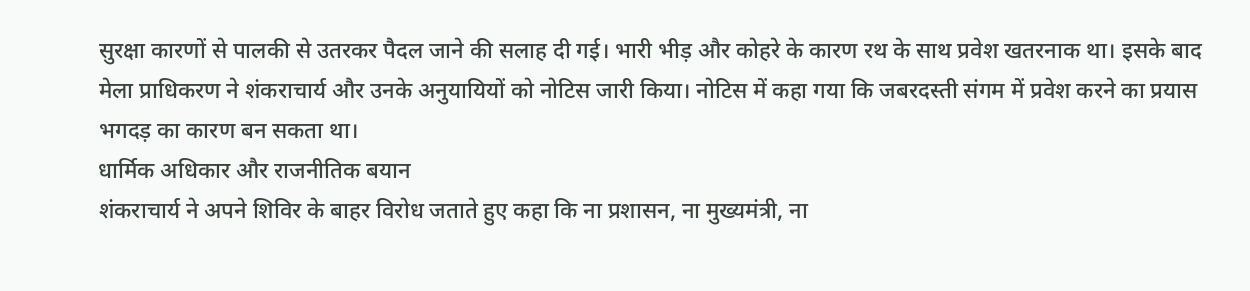सुरक्षा कारणों से पालकी से उतरकर पैदल जाने की सलाह दी गई। भारी भीड़ और कोहरे के कारण रथ के साथ प्रवेश खतरनाक था। इसके बाद मेला प्राधिकरण ने शंकराचार्य और उनके अनुयायियों को नोटिस जारी किया। नोटिस में कहा गया कि जबरदस्ती संगम में प्रवेश करने का प्रयास भगदड़ का कारण बन सकता था।
धार्मिक अधिकार और राजनीतिक बयान
शंकराचार्य ने अपने शिविर के बाहर विरोध जताते हुए कहा कि ना प्रशासन, ना मुख्यमंत्री, ना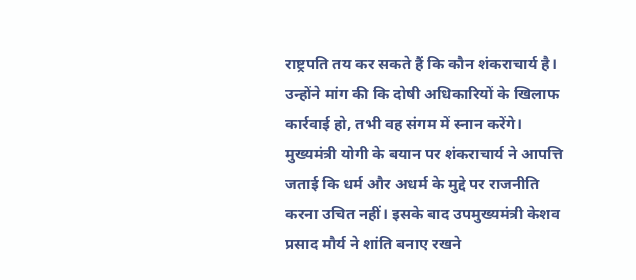राष्ट्रपति तय कर सकते हैं कि कौन शंकराचार्य है। उन्होंने मांग की कि दोषी अधिकारियों के खिलाफ कार्रवाई हो, तभी वह संगम में स्नान करेंगे। मुख्यमंत्री योगी के बयान पर शंकराचार्य ने आपत्ति जताई कि धर्म और अधर्म के मुद्दे पर राजनीति करना उचित नहीं। इसके बाद उपमुख्यमंत्री केशव प्रसाद मौर्य ने शांति बनाए रखने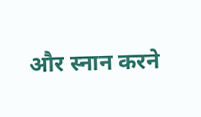और स्नान करने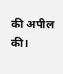की अपील की।